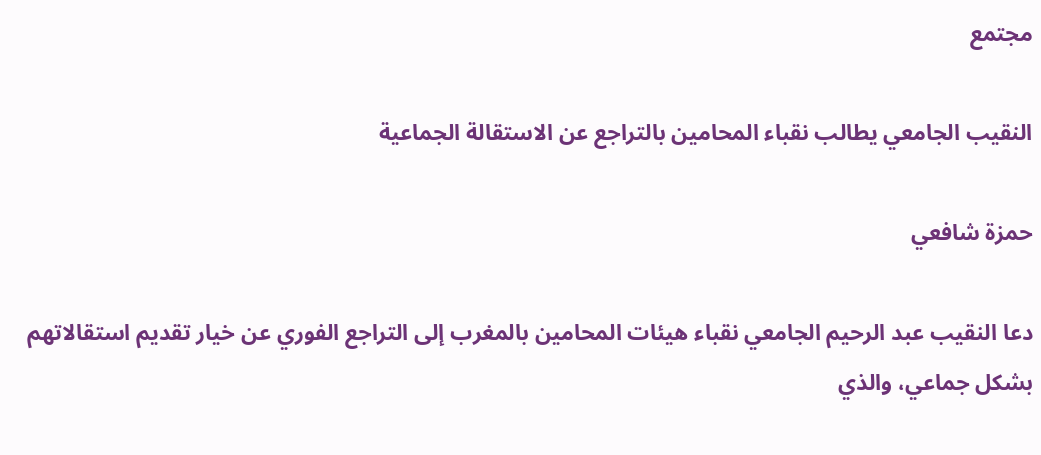مجتمع

النقيب الجامعي يطالب نقباء المحامين بالتراجع عن الاستقالة الجماعية

حمزة شافعي

دعا النقيب عبد الرحيم الجامعي نقباء هيئات المحامين بالمغرب إلى التراجع الفوري عن خيار تقديم استقالاتهم بشكل جماعي، والذي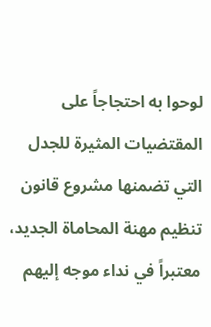لوحوا به احتجاجاً على المقتضيات المثيرة للجدل التي تضمنها مشروع قانون تنظيم مهنة المحاماة الجديد، معتبراً في نداء موجه إليهم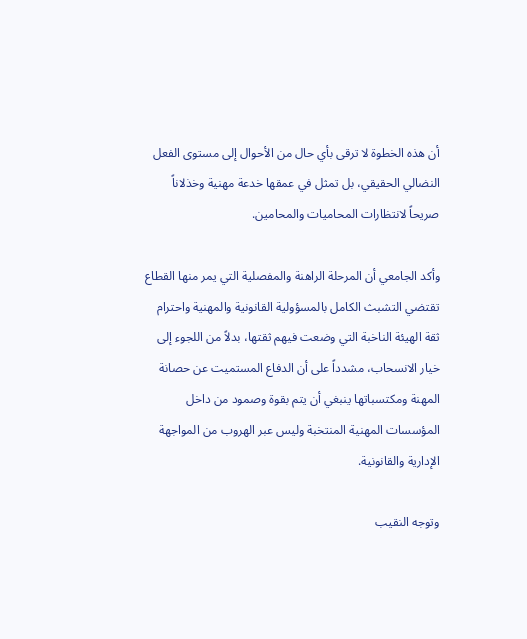أن هذه الخطوة لا ترقى بأي حال من الأحوال إلى مستوى الفعل النضالي الحقيقي، بل تمثل في عمقها خدعة مهنية وخذلاناً صريحاً لانتظارات المحاميات والمحامين.

وأكد الجامعي أن المرحلة الراهنة والمفصلية التي يمر منها القطاع تقتضي التشبث الكامل بالمسؤولية القانونية والمهنية واحترام ثقة الهيئة الناخبة التي وضعت فيهم ثقتها، بدلاً من اللجوء إلى خيار الانسحاب، مشدداً على أن الدفاع المستميت عن حصانة المهنة ومكتسباتها ينبغي أن يتم بقوة وصمود من داخل المؤسسات المهنية المنتخبة وليس عبر الهروب من المواجهة الإدارية والقانونية.

وتوجه النقيب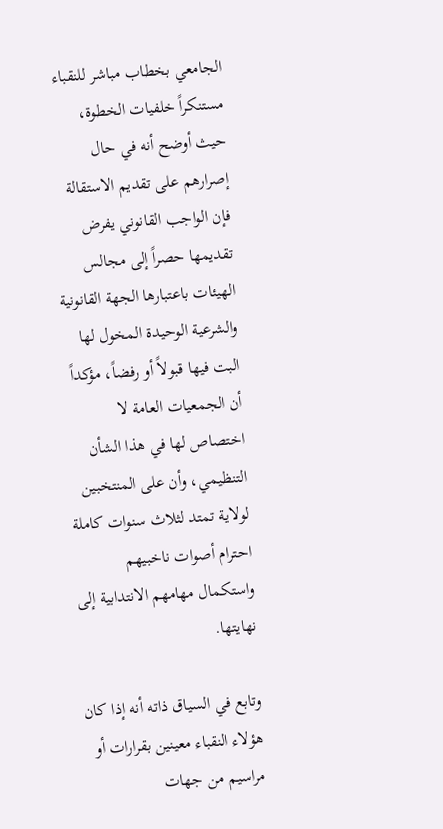الجامعي بخطاب مباشر للنقباء مستنكراً خلفيات الخطوة، حيث أوضح أنه في حال إصرارهم على تقديم الاستقالة فإن الواجب القانوني يفرض تقديمها حصراً إلى مجالس الهيئات باعتبارها الجهة القانونية والشرعية الوحيدة المخول لها البت فيها قبولاً أو رفضاً، مؤكداً أن الجمعيات العامة لا اختصاص لها في هذا الشأن التنظيمي، وأن على المنتخبين لولاية تمتد لثلاث سنوات كاملة احترام أصوات ناخبيهم واستكمال مهامهم الانتدابية إلى نهايتها.

وتابع في السياق ذاته أنه إذا كان هؤلاء النقباء معينين بقرارات أو مراسيم من جهات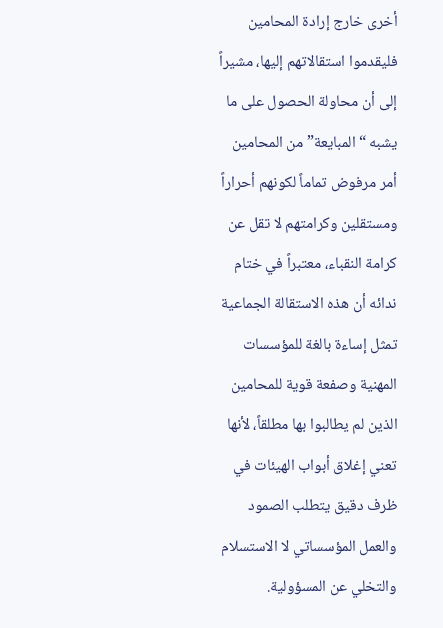أخرى خارج إرادة المحامين فليقدموا استقالاتهم إليها، مشيراً إلى أن محاولة الحصول على ما يشبه “المبايعة” من المحامين أمر مرفوض تماماً لكونهم أحراراً ومستقلين وكرامتهم لا تقل عن كرامة النقباء، معتبراً في ختام ندائه أن هذه الاستقالة الجماعية تمثل إساءة بالغة للمؤسسات المهنية وصفعة قوية للمحامين الذين لم يطالبوا بها مطلقاً، لأنها تعني إغلاق أبواب الهيئات في ظرف دقيق يتطلب الصمود والعمل المؤسساتي لا الاستسلام والتخلي عن المسؤولية.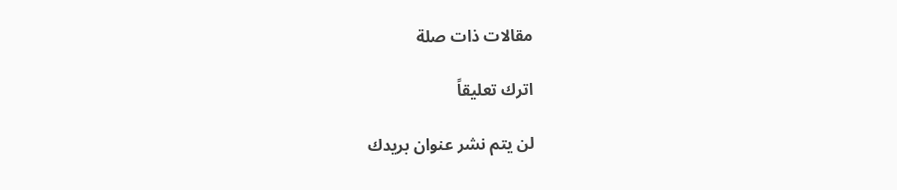مقالات ذات صلة

اترك تعليقاً

لن يتم نشر عنوان بريدك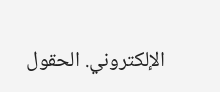الإلكتروني. الحقول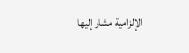الإلزامية مشار إليها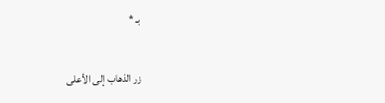بـ *

زر الذهاب إلى الأعلى